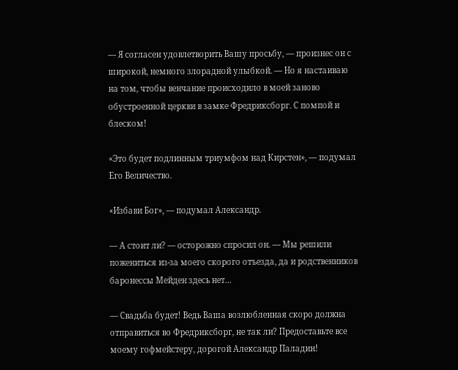— Я согласен удовлетворить Вашу просьбу, — произнес он с широкой, немного злорадной улыбкой. — Но я настаиваю на том, чтобы венчание происходило в моей заново обустроенной церкви в замке Фредриксборг. С помпой и блеском!

«Это будет подлинным триумфом над Кирстен», — подумал Его Величество.

«Избави Бог», — подумал Александр.

— А стоит ли? — осторожно спросил он. — Мы решили пожениться из-за моего скорого отъезда, да и родственников баронессы Мейден здесь нет…

— Свадьба будет! Ведь Ваша возлюбленная скоро должна отправиться во Фредриксборг, не так ли? Предоставьте все моему гофмейстеру, дорогой Александр Паладин!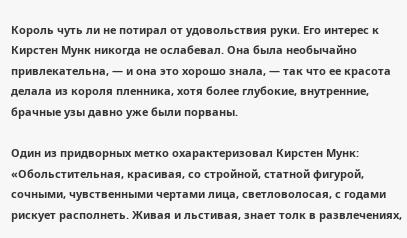Король чуть ли не потирал от удовольствия руки. Его интерес к Кирстен Мунк никогда не ослабевал. Она была необычайно привлекательна, — и она это хорошо знала, — так что ее красота делала из короля пленника, хотя более глубокие, внутренние, брачные узы давно уже были порваны.

Один из придворных метко охарактеризовал Кирстен Мунк: «Обольстительная, красивая, со стройной, статной фигурой, сочными, чувственными чертами лица, светловолосая, с годами рискует располнеть. Живая и льстивая, знает толк в развлечениях,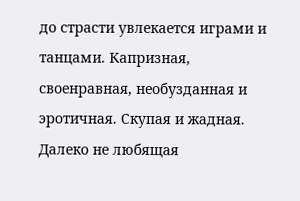до страсти увлекается играми и танцами. Капризная, своенравная, необузданная и эротичная. Скупая и жадная. Далеко не любящая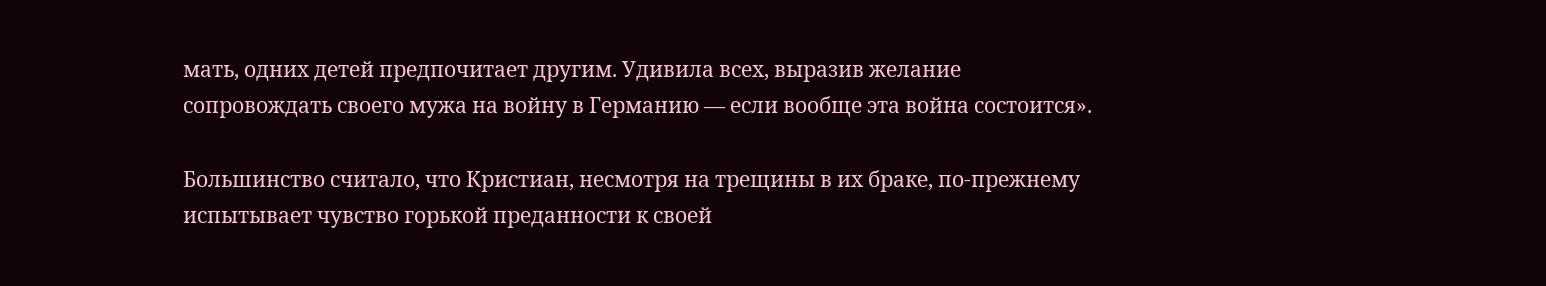мать, одних детей предпочитает другим. Удивила всех, выразив желание сопровождать своего мужа на войну в Германию — если вообще эта война состоится».

Большинство считало, что Кристиан, несмотря на трещины в их браке, по-прежнему испытывает чувство горькой преданности к своей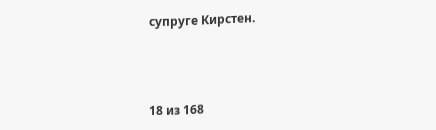супруге Кирстен.



18 из 168